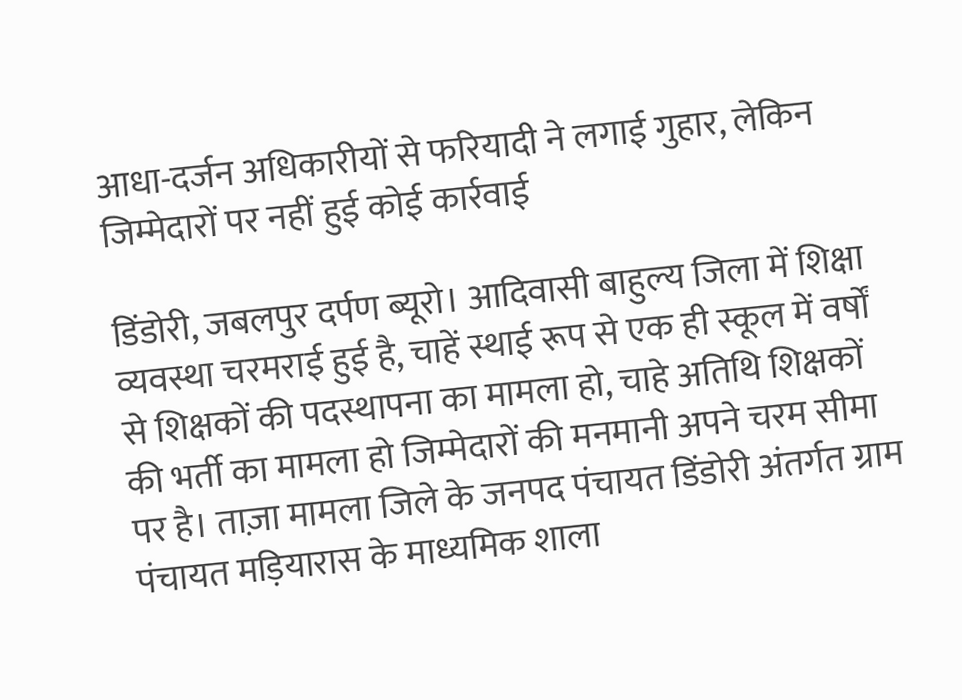आधा-दर्जन अधिकारीयों से फरियादी ने लगाई गुहार, लेकिन जिम्मेदारों पर नहीं हुई कोई कार्रवाई

डिंडोरी, जबलपुर दर्पण ब्यूरो। आदिवासी बाहुल्य जिला में शिक्षा व्यवस्था चरमराई हुई है, चाहें स्थाई रूप से एक ही स्कूल में वर्षों से शिक्षकों की पदस्थापना का मामला हो, चाहे अतिथि शिक्षकों की भर्ती का मामला हो जिम्मेदारों की मनमानी अपने चरम सीमा पर है। ताज़ा मामला जिले के जनपद पंचायत डिंडोरी अंतर्गत ग्राम पंचायत मड़ियारास के माध्यमिक शाला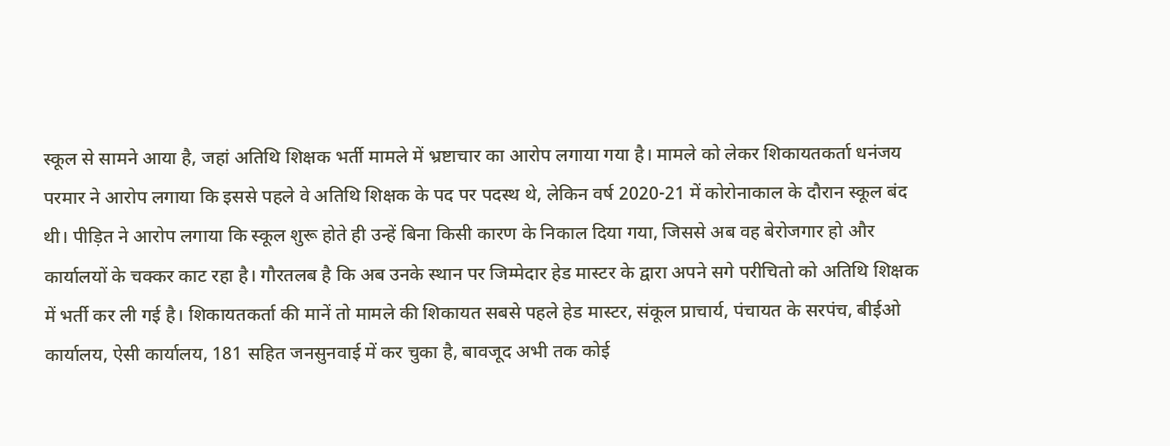स्कूल से सामने आया है, जहां अतिथि शिक्षक भर्ती मामले में भ्रष्टाचार का आरोप लगाया गया है। मामले को लेकर शिकायतकर्ता धनंजय परमार ने आरोप लगाया कि इससे पहले वे अतिथि शिक्षक के पद पर पदस्थ थे, लेकिन वर्ष 2020-21 में कोरोनाकाल के दौरान स्कूल बंद थी। पीड़ित ने आरोप लगाया कि स्कूल शुरू होते ही उन्हें बिना किसी कारण के निकाल दिया गया, जिससे अब वह बेरोजगार हो और कार्यालयों के चक्कर काट रहा है। गौरतलब है कि अब उनके स्थान पर जिम्मेदार हेड मास्टर के द्वारा अपने सगे परीचितो को अतिथि शिक्षक में भर्ती कर ली गई है। शिकायतकर्ता की मानें तो मामले की शिकायत सबसे पहले हेड मास्टर, संकूल प्राचार्य, पंचायत के सरपंच, बीईओ कार्यालय, ऐसी कार्यालय, 181 सहित जनसुनवाई में कर चुका है, बावजूद अभी तक कोई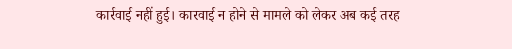कार्रवाई नहीं हुई। कारवाई न होने से मामले को लेकर अब कई तरह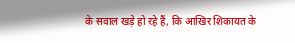के सवाल खड़े हो रहे हैं, कि आखिर शिकायत के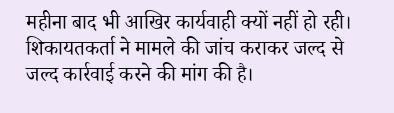महीना बाद भी आखिर कार्यवाही क्यों नहीं हो रही। शिकायतकर्ता ने मामले की जांच कराकर जल्द से जल्द कार्रवाई करने की मांग की है।